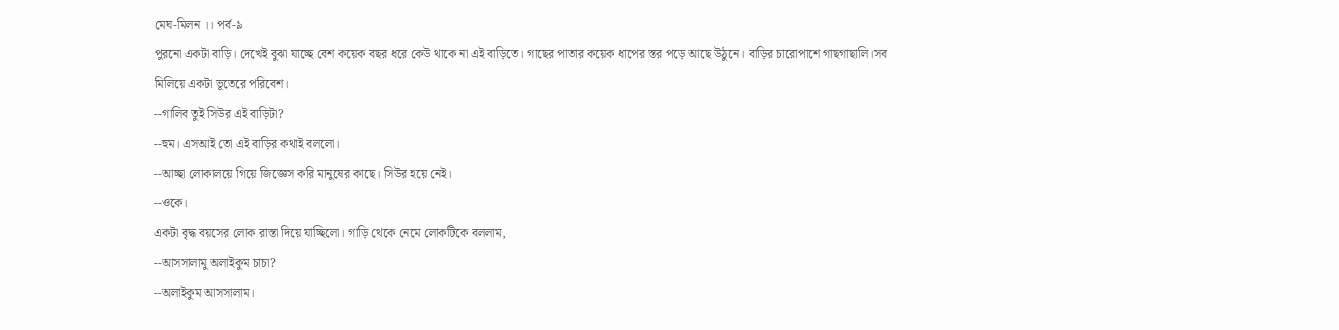মেঘ-মিলন ।। পর্ব-৯
পুরনো একটা বাড়ি। দেখেই বুঝা যাচ্ছে বেশ কয়েক বছর ধরে কেউ থাকে না এই বাড়িতে। গাছের পাতার কয়েক ধাপের স্তর পড়ে আছে উঠুনে। বাড়ির চারোপাশে গাছগাছালি।সব মিলিয়ে একটা ভূতেরে পরিবেশ।
--গালিব তুই সিউর এই বাড়িটা?
--হুম। এসআই তো এই বাড়ির কথাই বললো।
--আচ্ছা লোকালয়ে গিয়ে জিজ্ঞেস করি মানুষের কাছে। সিউর হয়ে নেই।
--ওকে।
একটা বৃদ্ধ বয়সের লোক রাস্তা দিয়ে যাচ্ছিলো। গাড়ি থেকে নেমে লোকটিকে বললাম,
--আসসালামু অলাইকুম চাচা?
--অলাইকুম আসসালাম।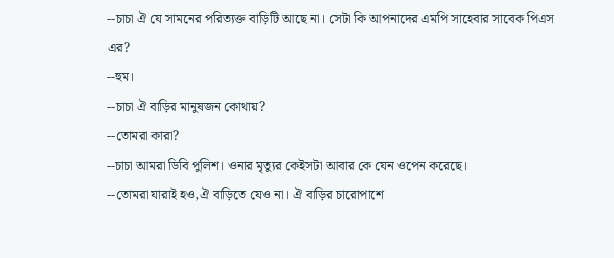--চাচা ঐ যে সামনের পরিত্যক্ত বাড়িটি আছে না। সেটা কি আপনাদের এমপি সাহেবার সাবেক পিএস এর?
--হুম।
--চাচা ঐ বাড়ির মানুষজন কোথায়?
--তোমরা কারা?
--চাচা আমরা ডিবি পুলিশ। ওনার মৃত্যুর কেইসটা আবার কে যেন ওপেন করেছে।
--তোমরা যারাই হও,ঐ বাড়িতে যেও না। ঐ বাড়ির চারোপাশে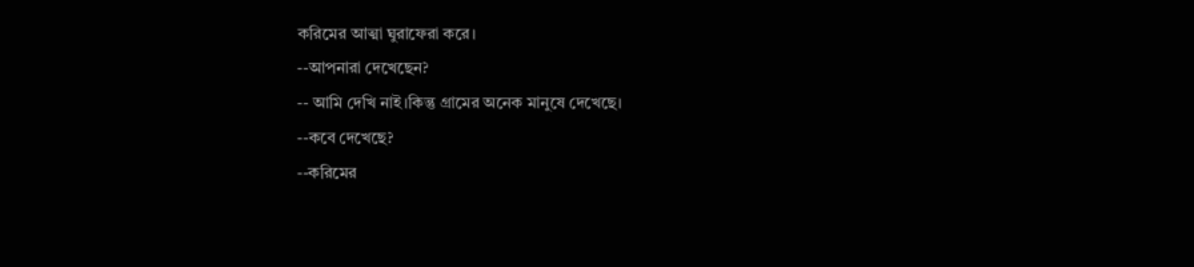করিমের আত্মা ঘুরাফেরা করে।
--আপনারা দেখেছেন?
-- আমি দেখি নাই।কিন্তু গ্রামের অনেক মানুষে দেখেছে।
--কবে দেখেছে?
--করিমের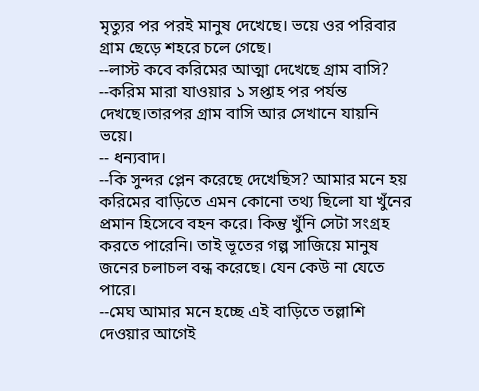মৃত্যুর পর পরই মানুষ দেখেছে। ভয়ে ওর পরিবার গ্রাম ছেড়ে শহরে চলে গেছে।
--লাস্ট কবে করিমের আত্মা দেখেছে গ্রাম বাসি?
--করিম মারা যাওয়ার ১ সপ্তাহ পর পর্যন্ত দেখছে।তারপর গ্রাম বাসি আর সেখানে যায়নি ভয়ে।
-- ধন্যবাদ।
--কি সুন্দর প্লেন করেছে দেখেছিস? আমার মনে হয় করিমের বাড়িতে এমন কোনো তথ্য ছিলো যা খুঁনের প্রমান হিসেবে বহন করে। কিন্তু খুঁনি সেটা সংগ্রহ করতে পারেনি। তাই ভূতের গল্প সাজিয়ে মানুষ জনের চলাচল বন্ধ করেছে। যেন কেউ না যেতে পারে।
--মেঘ আমার মনে হচ্ছে এই বাড়িতে তল্লাশি দেওয়ার আগেই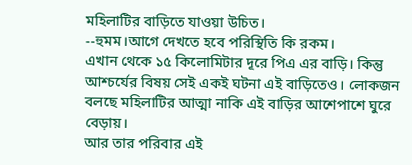মহিলাটির বাড়িতে যাওয়া উচিত।
--হুমম।আগে দেখতে হবে পরিস্থিতি কি রকম।
এখান থেকে ১৫ কিলোমিটার দূরে পিএ এর বাড়ি। কিন্তু আশ্চর্যের বিষয় সেই একই ঘটনা এই বাড়িতেও। লোকজন বলছে মহিলাটির আত্মা নাকি এই বাড়ির আশেপাশে ঘুরে বেড়ায়।
আর তার পরিবার এই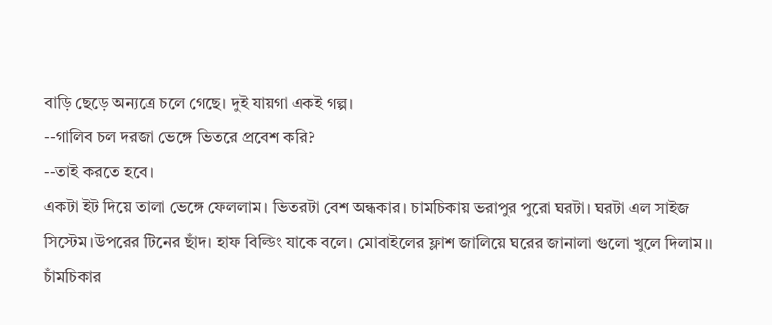বাড়ি ছেড়ে অন্যত্রে চলে গেছে। দুই যায়গা একই গল্প।
--গালিব চল দরজা ভেঙ্গে ভিতরে প্রবেশ করি?
--তাই করতে হবে।
একটা ইট দিয়ে তালা ভেঙ্গে ফেললাম। ভিতরটা বেশ অন্ধকার। চামচিকায় ভরাপুর পুরো ঘরটা। ঘরটা এল সাইজ সিস্টেম।উপরের টিনের ছাঁদ। হাফ বিল্ডিং যাকে বলে। মোবাইলের ফ্লাশ জালিয়ে ঘরের জানালা গুলো খুলে দিলাম।। চাঁমচিকার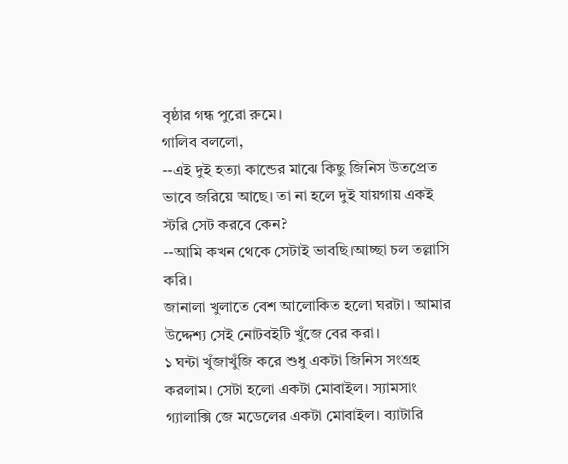বৃষ্ঠার গন্ধ পুরো রুমে।
গালিব বললো,
--এই দুই হত্যা কান্ডের মাঝে কিছু জিনিস উতপ্রেত ভাবে জরিয়ে আছে। তা না হলে দুই যায়গায় একই স্টরি সেট করবে কেন?
--আমি কখন থেকে সেটাই ভাবছি।আচ্ছা চল তল্লাসি করি।
জানালা খুলাতে বেশ আলোকিত হলো ঘরটা। আমার উদ্দেশ্য সেই নোটবইটি খুঁজে বের করা।
১ ঘন্টা খুঁজাখুঁজি করে শুধু একটা জিনিস সংগ্রহ করলাম। সেটা হলো একটা মোবাইল। স্যামসাং গ্যালাক্সি জে মডেলের একটা মোবাইল। ব্যাটারি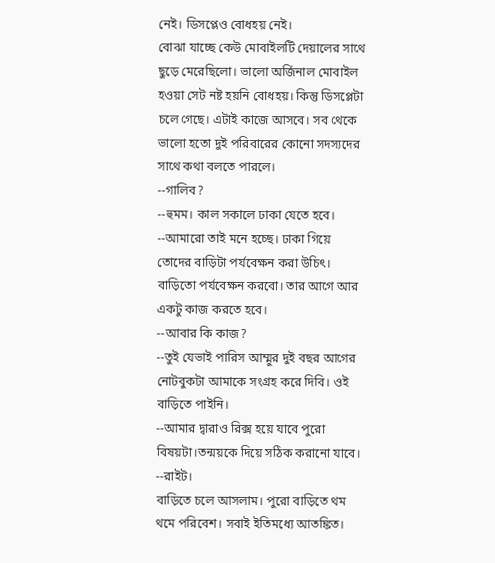নেই। ডিসপ্লেও বোধহয় নেই।
বোঝা যাচ্ছে কেউ মোবাইলটি দেয়ালের সাথে ছুড়ে মেরেছিলো। ভালো অর্জিনাল মোবাইল হওয়া সেট নষ্ট হয়নি বোধহয়। কিন্তু ডিসপ্লেটা চলে গেছে। এটাই কাজে আসবে। সব থেকে ভালো হতো দুই পরিবারের কোনো সদস্যদের সাথে কথা বলতে পারলে।
--গালিব?
--হুমম। কাল সকালে ঢাকা যেতে হবে।
--আমারো তাই মনে হচ্ছে। ঢাকা গিয়ে তোদের বাড়িটা পর্যবেক্ষন করা উচিৎ। বাড়িতো পর্যবেক্ষন করবো। তার আগে আর একটু কাজ করতে হবে।
--আবার কি কাজ?
--তুই যেভাই পারিস আম্মুর দুই বছর আগের নোটবুকটা আমাকে সংগ্রহ করে দিবি। ওই বাড়িতে পাইনি।
--আমার দ্বারাও রিক্স হয়ে যাবে পুরো বিষয়টা।তন্ময়কে দিয়ে সঠিক করানো যাবে।
--রাইট।
বাড়িতে চলে আসলাম। পুরো বাড়িতে থম থমে পরিবেশ। সবাই ইতিমধ্যে আতঙ্কিত।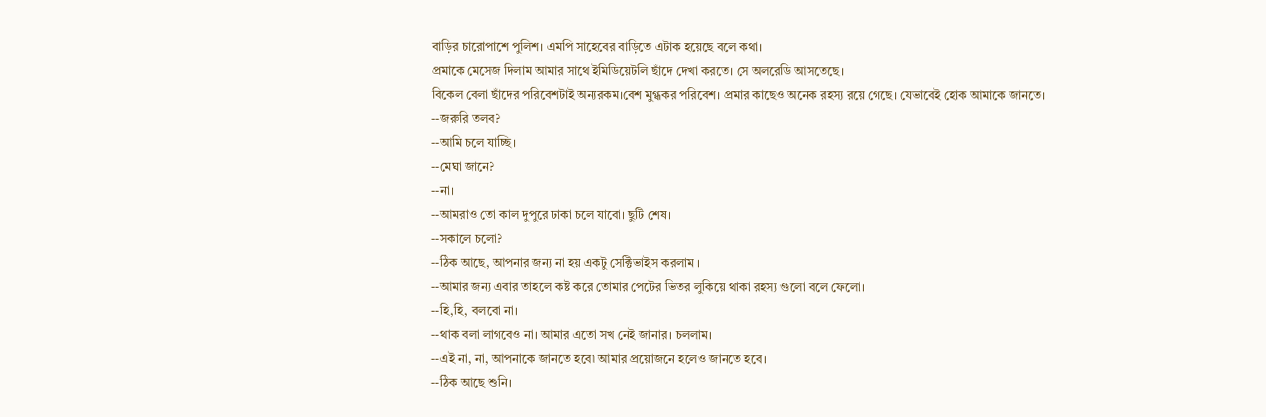বাড়ির চারোপাশে পুলিশ। এমপি সাহেবের বাড়িতে এটাক হয়েছে বলে কথা।
প্রমাকে মেসেজ দিলাম আমার সাথে ইমিডিয়েটলি ছাঁদে দেখা করতে। সে অলরেডি আসতেছে।
বিকেল বেলা ছাঁদের পরিবেশটাই অন্যরকম।বেশ মুগ্ধকর পরিবেশ। প্রমার কাছেও অনেক রহস্য রয়ে গেছে। যেভাবেই হোক আমাকে জানতে।
--জরুরি তলব?
--আমি চলে যাচ্ছি।
--মেঘা জানে?
--না।
--আমরাও তো কাল দুপুরে ঢাকা চলে যাবো। ছুটি শেষ।
--সকালে চলো?
--ঠিক আছে, আপনার জন্য না হয় একটু সেক্টিভাইস করলাম ।
--আমার জন্য এবার তাহলে কষ্ট করে তোমার পেটের ভিতর লুকিয়ে থাকা রহস্য গুলো বলে ফেলো।
--হি,হি, বলবো না।
--থাক বলা লাগবেও না। আমার এতো সখ নেই জানার। চললাম।
--এই না, না, আপনাকে জানতে হবে৷ আমার প্রয়োজনে হলেও জানতে হবে।
--ঠিক আছে শুনি।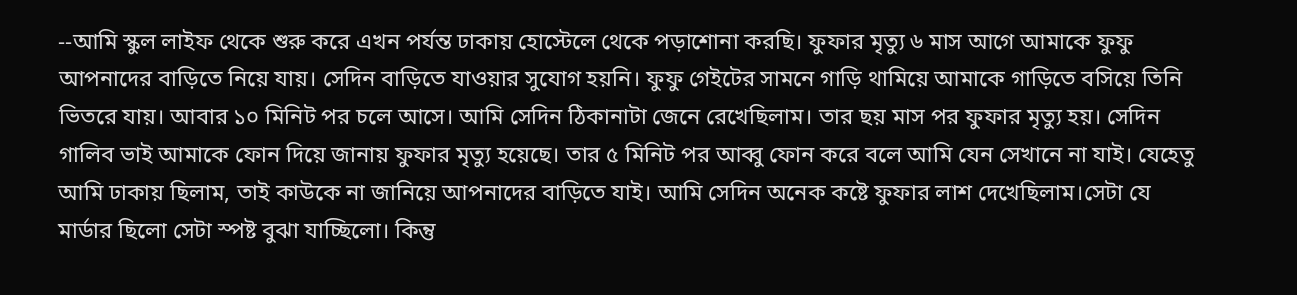--আমি স্কুল লাইফ থেকে শুরু করে এখন পর্যন্ত ঢাকায় হোস্টেলে থেকে পড়াশোনা করছি। ফুফার মৃত্যু ৬ মাস আগে আমাকে ফুফু আপনাদের বাড়িতে নিয়ে যায়। সেদিন বাড়িতে যাওয়ার সুযোগ হয়নি। ফুফু গেইটের সামনে গাড়ি থামিয়ে আমাকে গাড়িতে বসিয়ে তিনি ভিতরে যায়। আবার ১০ মিনিট পর চলে আসে। আমি সেদিন ঠিকানাটা জেনে রেখেছিলাম। তার ছয় মাস পর ফুফার মৃত্যু হয়। সেদিন গালিব ভাই আমাকে ফোন দিয়ে জানায় ফুফার মৃত্যু হয়েছে। তার ৫ মিনিট পর আব্বু ফোন করে বলে আমি যেন সেখানে না যাই। যেহেতু আমি ঢাকায় ছিলাম, তাই কাউকে না জানিয়ে আপনাদের বাড়িতে যাই। আমি সেদিন অনেক কষ্টে ফুফার লাশ দেখেছিলাম।সেটা যে মার্ডার ছিলো সেটা স্পষ্ট বুঝা যাচ্ছিলো। কিন্তু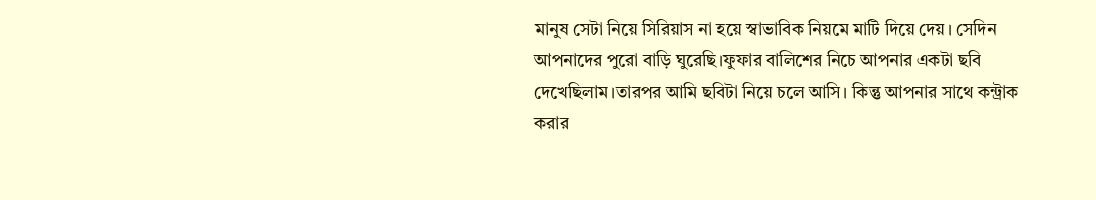মানুষ সেটা নিয়ে সিরিয়াস না হয়ে স্বাভাবিক নিয়মে মাটি দিয়ে দেয়। সেদিন আপনাদের পুরো বাড়ি ঘুরেছি।ফুফার বালিশের নিচে আপনার একটা ছবি দেখেছিলাম।তারপর আমি ছবিটা নিয়ে চলে আসি। কিন্তু আপনার সাথে কন্ট্রাক করার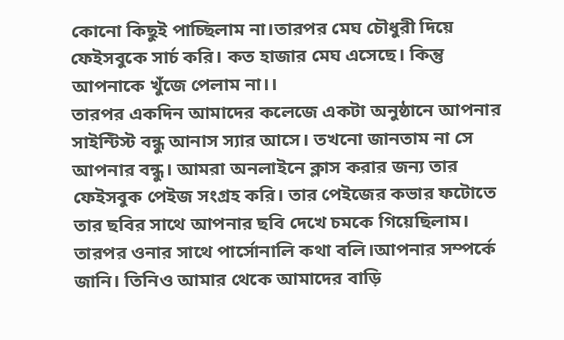কোনো কিছুই পাচ্ছিলাম না।তারপর মেঘ চৌধুরী দিয়ে ফেইসবুকে সার্চ করি। কত হাজার মেঘ এসেছে। কিন্তু আপনাকে খুঁজে পেলাম না।।
তারপর একদিন আমাদের কলেজে একটা অনুষ্ঠানে আপনার সাইন্টিস্ট বন্ধু আনাস স্যার আসে। তখনো জানতাম না সে আপনার বন্ধু। আমরা অনলাইনে ক্লাস করার জন্য তার ফেইসবুক পেইজ সংগ্রহ করি। তার পেইজের কভার ফটোতে তার ছবির সাথে আপনার ছবি দেখে চমকে গিয়েছিলাম। তারপর ওনার সাথে পার্সোনালি কথা বলি।আপনার সম্পর্কে জানি। তিনিও আমার থেকে আমাদের বাড়ি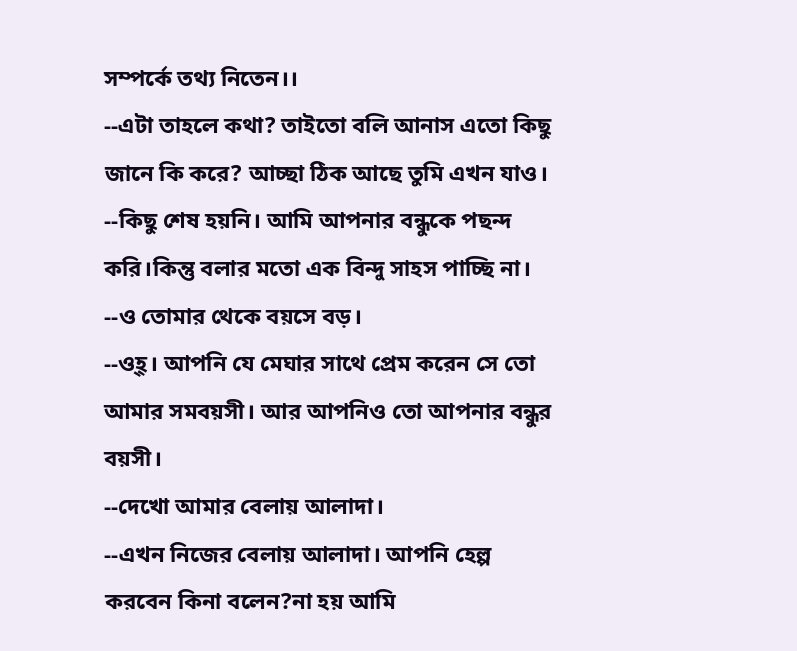সম্পর্কে তথ্য নিতেন।।
--এটা তাহলে কথা? তাইতো বলি আনাস এতো কিছু জানে কি করে? আচ্ছা ঠিক আছে তুমি এখন যাও।
--কিছু শেষ হয়নি। আমি আপনার বন্ধুকে পছন্দ করি।কিন্তু বলার মতো এক বিন্দু সাহস পাচ্ছি না।
--ও তোমার থেকে বয়সে বড়।
--ও্হ্। আপনি যে মেঘার সাথে প্রেম করেন সে তো আমার সমবয়সী। আর আপনিও তো আপনার বন্ধুর বয়সী।
--দেখো আমার বেলায় আলাদা।
--এখন নিজের বেলায় আলাদা। আপনি হেল্প করবেন কিনা বলেন?না হয় আমি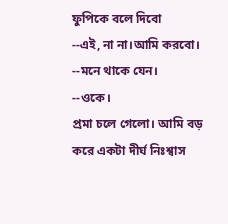ফুপিকে বলে দিবো
--এই, না না।আমি করবো।
--মনে থাকে যেন।
--ওকে।
প্রমা চলে গেলো। আমি বড় করে একটা দীর্ঘ নিঃশ্বাস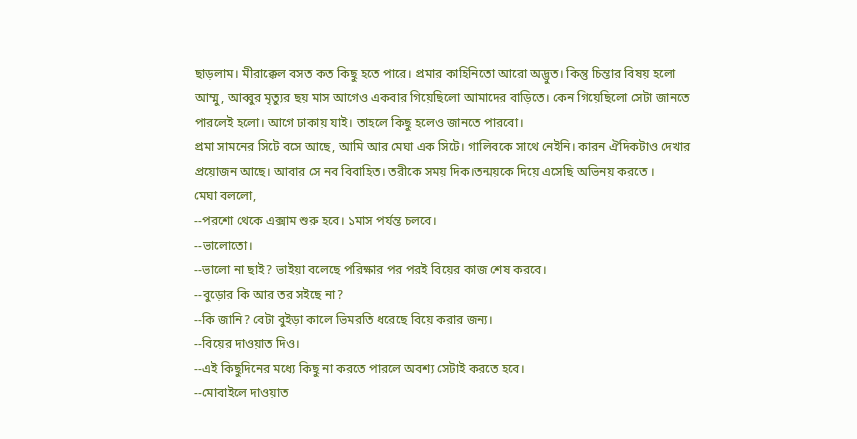ছাড়লাম। মীরাক্কেল বসত কত কিছু হতে পারে। প্রমার কাহিনিতো আরো অদ্ভুত। কিন্তু চিন্তার বিষয় হলো আম্মু, আব্বুর মৃত্যুর ছয় মাস আগেও একবার গিয়েছিলো আমাদের বাড়িতে। কেন গিয়েছিলো সেটা জানতে পারলেই হলো। আগে ঢাকায় যাই। তাহলে কিছু হলেও জানতে পারবো।
প্রমা সামনের সিটে বসে আছে, আমি আর মেঘা এক সিটে। গালিবকে সাথে নেইনি। কারন ঐদিকটাও দেখার প্রয়োজন আছে। আবার সে নব বিবাহিত। তরীকে সময় দিক।তন্ময়কে দিয়ে এসেছি অভিনয় করতে ।
মেঘা বললো,
--পরশো থেকে এক্সাম শুরু হবে। ১মাস পর্যন্ত চলবে।
--ভালোতো।
--ভালো না ছাই? ভাইয়া বলেছে পরিক্ষার পর পরই বিয়ের কাজ শেষ করবে।
--বুড়োর কি আর তর সইছে না?
--কি জানি? বেটা বুইড়া কালে ভিমরতি ধরেছে বিয়ে করার জন্য।
--বিয়ের দাওয়াত দিও।
--এই কিছুদিনের মধ্যে কিছু না করতে পারলে অবশ্য সেটাই করতে হবে।
--মোবাইলে দাওয়াত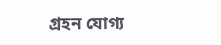গ্রহন যোগ্য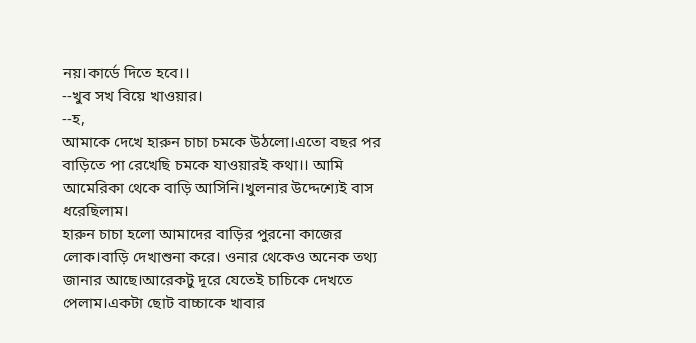নয়।কার্ডে দিতে হবে।।
--খুব সখ বিয়ে খাওয়ার।
--হ,
আমাকে দেখে হারুন চাচা চমকে উঠলো।এতো বছর পর বাড়িতে পা রেখেছি চমকে যাওয়ারই কথা।। আমি আমেরিকা থেকে বাড়ি আসিনি।খুলনার উদ্দেশ্যেই বাস ধরেছিলাম।
হারুন চাচা হলো আমাদের বাড়ির পুরনো কাজের লোক।বাড়ি দেখাশুনা করে। ওনার থেকেও অনেক তথ্য জানার আছে।আরেকটু দূরে যেতেই চাচিকে দেখতে পেলাম।একটা ছোট বাচ্চাকে খাবার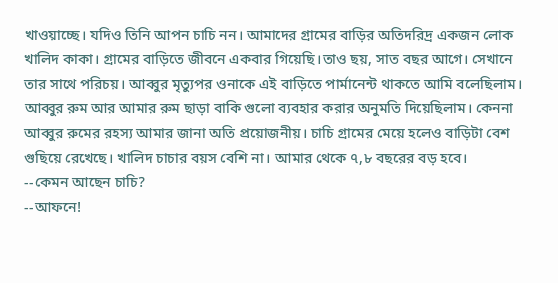খাওয়াচ্ছে। যদিও তিনি আপন চাচি নন। আমাদের গ্রামের বাড়ির অতিদরিদ্র একজন লোক খালিদ কাকা। গ্রামের বাড়িতে জীবনে একবার গিয়েছি।তাও ছয়, সাত বছর আগে। সেখানে তার সাথে পরিচয়। আব্বুর মৃত্যুপর ওনাকে এই বাড়িতে পার্মানেন্ট থাকতে আমি বলেছিলাম। আব্বুর রুম আর আমার রুম ছাড়া বাকি গুলো ব্যবহার করার অনুমতি দিয়েছিলাম। কেননা আব্বুর রুমের রহস্য আমার জানা অতি প্রয়োজনীয়। চাচি গ্রামের মেয়ে হলেও বাড়িটা বেশ গুছিয়ে রেখেছে। খালিদ চাচার বয়স বেশি না। আমার থেকে ৭,৮ বছরের বড় হবে।
--কেমন আছেন চাচি?
--আফনে!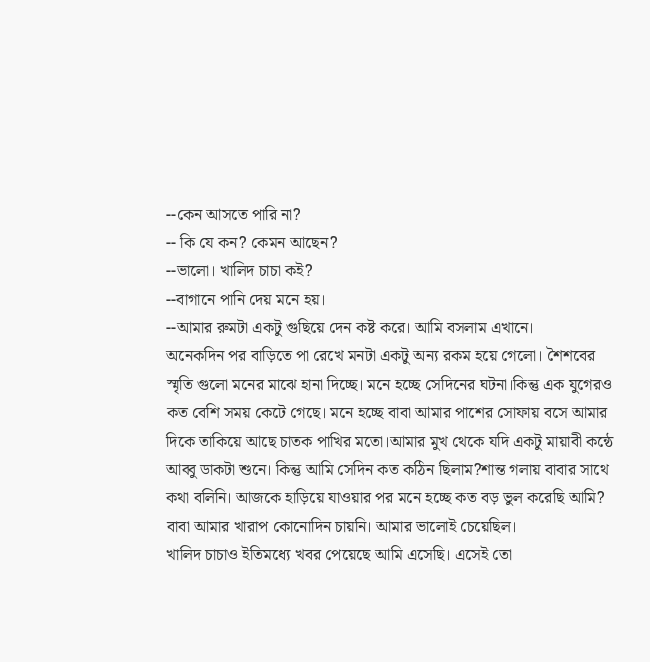--কেন আসতে পারি না?
-- কি যে কন? কেমন আছেন?
--ভালো। খালিদ চাচা কই?
--বাগানে পানি দেয় মনে হয়।
--আমার রুমটা একটু গুছিয়ে দেন কষ্ট করে। আমি বসলাম এখানে।
অনেকদিন পর বাড়িতে পা রেখে মনটা একটু অন্য রকম হয়ে গেলো। শৈশবের স্মৃতি গুলো মনের মাঝে হানা দিচ্ছে। মনে হচ্ছে সেদিনের ঘটনা।কিন্তু এক যুগেরও কত বেশি সময় কেটে গেছে। মনে হচ্ছে বাবা আমার পাশের সোফায় বসে আমার দিকে তাকিয়ে আছে চাতক পাখির মতো।আমার মুখ থেকে যদি একটু মায়াবী কন্ঠে আব্বু ডাকটা শুনে। কিন্তু আমি সেদিন কত কঠিন ছিলাম?শান্ত গলায় বাবার সাথে কথা বলিনি। আজকে হাড়িয়ে যাওয়ার পর মনে হচ্ছে কত বড় ভুল করেছি আমি? বাবা আমার খারাপ কোনোদিন চায়নি। আমার ভালোই চেয়েছিল।
খালিদ চাচাও ইতিমধ্যে খবর পেয়েছে আমি এসেছি। এসেই তো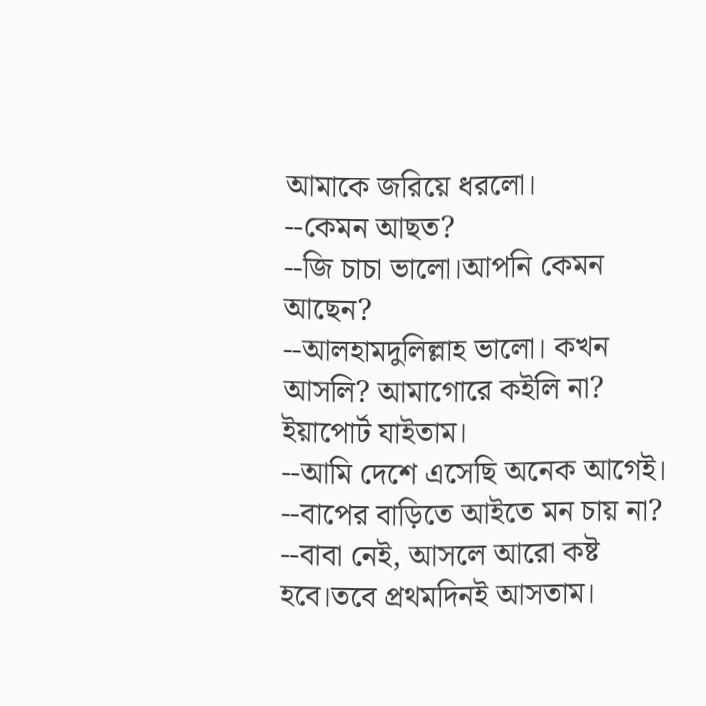আমাকে জরিয়ে ধরলো।
--কেমন আছত?
--জি চাচা ভালো।আপনি কেমন আছেন?
--আলহামদুলিল্লাহ ভালো। কখন আসলি? আমাগোরে কইলি না? ইয়াপোর্ট যাইতাম।
--আমি দেশে এসেছি অনেক আগেই।
--বাপের বাড়িতে আইতে মন চায় না?
--বাবা নেই, আসলে আরো কষ্ট হবে।তবে প্রথমদিনই আসতাম।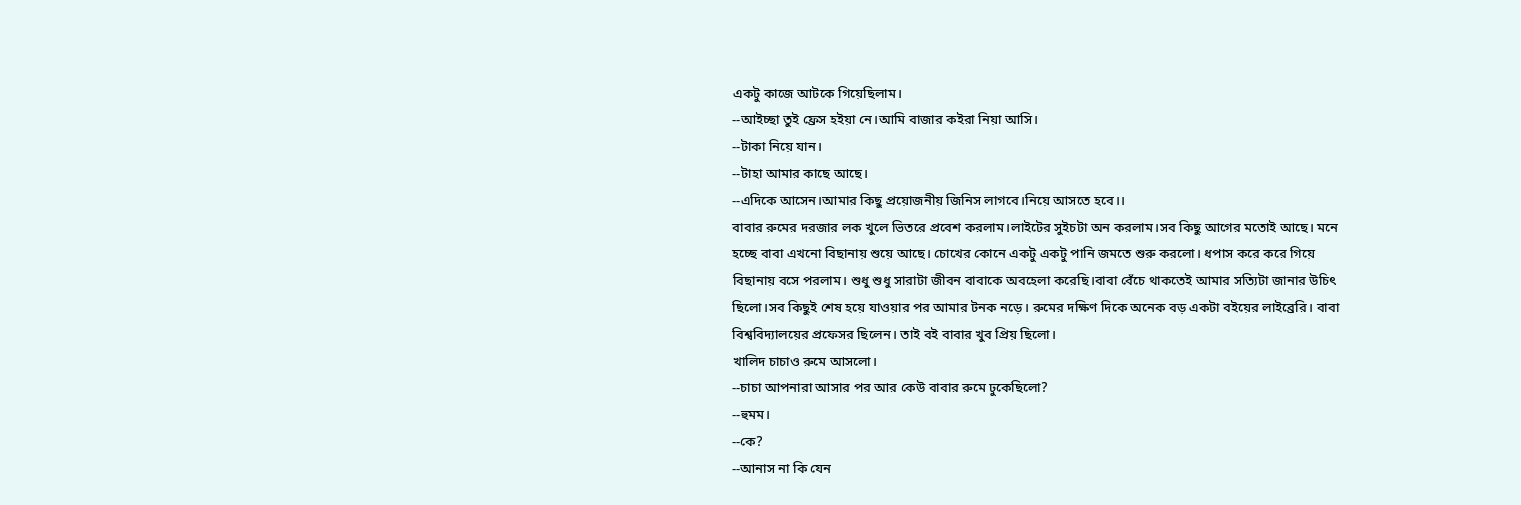একটু কাজে আটকে গিয়েছিলাম।
--আইচ্ছা তুই ফ্রেস হইয়া নে।আমি বাজার কইরা নিয়া আসি।
--টাকা নিয়ে যান।
--টাহা আমার কাছে আছে।
--এদিকে আসেন।আমার কিছু প্রয়োজনীয় জিনিস লাগবে।নিয়ে আসতে হবে।।
বাবার রুমের দরজার লক খুলে ভিতরে প্রবেশ করলাম।লাইটের সুইচটা অন করলাম।সব কিছু আগের মতোই আছে। মনে হচ্ছে বাবা এখনো বিছানায় শুয়ে আছে। চোখের কোনে একটু একটু পানি জমতে শুরু করলো। ধপাস করে করে গিয়ে বিছানায় বসে পরলাম। শুধু শুধু সারাটা জীবন বাবাকে অবহেলা করেছি।বাবা বেঁচে থাকতেই আমার সত্যিটা জানার উচিৎ ছিলো।সব কিছুই শেষ হয়ে যাওয়ার পর আমার টনক নড়ে। রুমের দক্ষিণ দিকে অনেক বড় একটা বইয়ের লাইব্রেরি। বাবা বিশ্ববিদ্যালয়ের প্রফেসর ছিলেন। তাই বই বাবার খুব প্রিয় ছিলো।
খালিদ চাচাও রুমে আসলো।
--চাচা আপনারা আসার পর আর কেউ বাবার রুমে ঢুকেছিলো?
--হুমম।
--কে?
--আনাস না কি যেন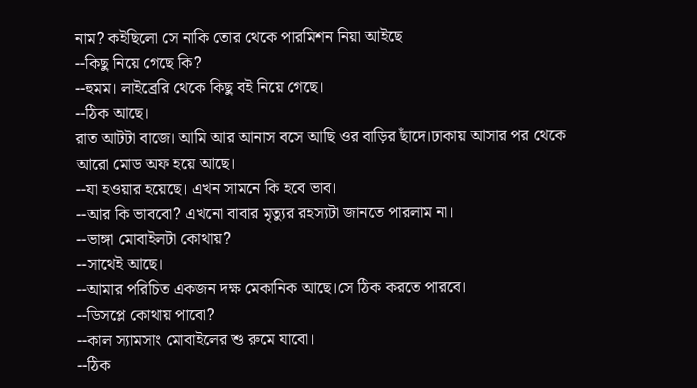নাম? কইছিলো সে নাকি তোর থেকে পারমিশন নিয়া আইছে
--কিছু নিয়ে গেছে কি?
--হুমম। লাইব্রেরি থেকে কিছু বই নিয়ে গেছে।
--ঠিক আছে।
রাত আটটা বাজে। আমি আর আনাস বসে আছি ওর বাড়ির ছাঁদে।ঢাকায় আসার পর থেকে আরো মোড অফ হয়ে আছে।
--যা হওয়ার হয়েছে। এখন সামনে কি হবে ভাব।
--আর কি ভাববো? এখনো বাবার মৃত্যুর রহস্যটা জানতে পারলাম না।
--ভাঙ্গা মোবাইলটা কোথায়?
--সাথেই আছে।
--আমার পরিচিত একজন দক্ষ মেকানিক আছে।সে ঠিক করতে পারবে।
--ডিসপ্লে কোথায় পাবো?
--কাল স্যামসাং মোবাইলের শু রুমে যাবো।
--ঠিক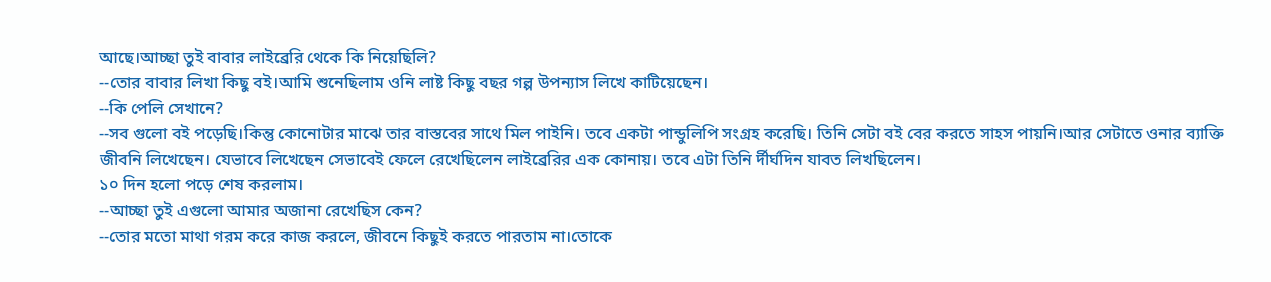আছে।আচ্ছা তুই বাবার লাইব্রেরি থেকে কি নিয়েছিলি?
--তোর বাবার লিখা কিছু বই।আমি শুনেছিলাম ওনি লাষ্ট কিছু বছর গল্প উপন্যাস লিখে কাটিয়েছেন।
--কি পেলি সেখানে?
--সব গুলো বই পড়েছি।কিন্তু কোনোটার মাঝে তার বাস্তবের সাথে মিল পাইনি। তবে একটা পান্ডুলিপি সংগ্রহ করেছি। তিনি সেটা বই বের করতে সাহস পায়নি।আর সেটাতে ওনার ব্যাক্তি জীবনি লিখেছেন। যেভাবে লিখেছেন সেভাবেই ফেলে রেখেছিলেন লাইব্রেরির এক কোনায়। তবে এটা তিনি র্দীর্ঘদিন যাবত লিখছিলেন।
১০ দিন হলো পড়ে শেষ করলাম।
--আচ্ছা তুই এগুলো আমার অজানা রেখেছিস কেন?
--তোর মতো মাথা গরম করে কাজ করলে, জীবনে কিছুই করতে পারতাম না।তোকে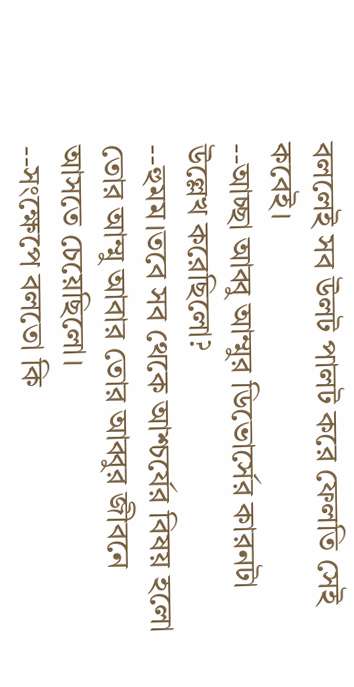বললেই সব উলট পালট করে ফেলতি সেই কবেই।
--আচ্ছা আব্বু আম্মুর ডিভোর্সের কারনটা উল্লেখ করেছিলো?
--হুমম।তবে সব থেকে আশ্চর্যের বিষয় হলো তোর আম্মু আবার তোর আব্বুর জীবনে আসতে চেয়েছিলো।
--সংক্ষেপে বলতো কি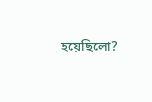হয়েছিলো?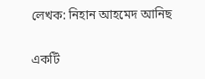লেখক: নিহান আহমেদ আনিছ

একটি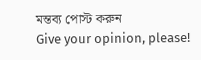মন্তব্য পোস্ট করুন
Give your opinion, please!